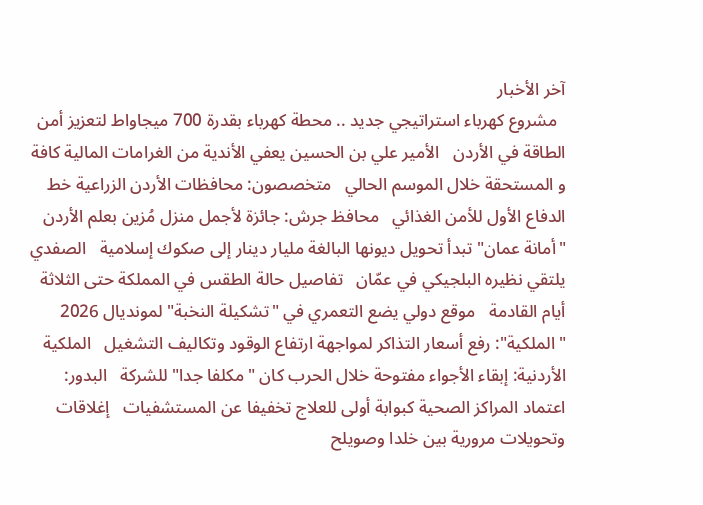آخر الأخبار
  مشروع كهرباء استراتيجي جديد .. محطة كهرباء بقدرة 700 ميجاواط لتعزيز أمن الطاقة في الأردن   الأمير علي بن الحسين يعفي الأندية من الغرامات المالية كافة و المستحقة خلال الموسم الحالي   متخصصون: محافظات الأردن الزراعية خط الدفاع الأول للأمن الغذائي   محافظ جرش: جائزة لأجمل منزل مُزين بعلم الأردن   "أمانة عمان" تبدأ تحويل ديونها البالغة مليار دينار إلى صكوك إسلامية   الصفدي يلتقي نظيره البلجيكي في عمّان   تفاصيل حالة الطقس في المملكة حتى الثلاثة أيام القادمة   موقع دولي يضع التعمري في "تشكيلة النخبة" لمونديال 2026   "الملكية": رفع أسعار التذاكر لمواجهة ارتفاع الوقود وتكاليف التشغيل   الملكية الأردنية: إبقاء الأجواء مفتوحة خلال الحرب كان "مكلفا جدا" للشركة   البدور: اعتماد المراكز الصحية كبوابة أولى للعلاج تخفيفا عن المستشفيات   إغلاقات وتحويلات مرورية بين خلدا وصويلح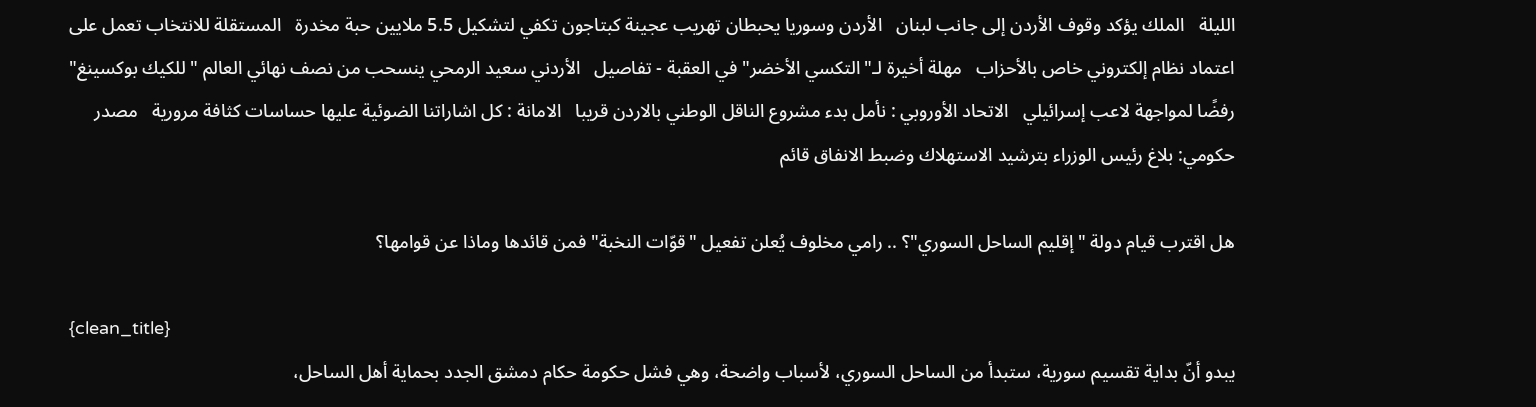الليلة   الملك يؤكد وقوف الأردن إلى جانب لبنان   الأردن وسوريا يحبطان تهريب عجينة كبتاجون تكفي لتشكيل 5.5 ملايين حبة مخدرة   المستقلة للانتخاب تعمل على اعتماد نظام إلكتروني خاص بالأحزاب   مهلة أخيرة لـ"التكسي الأخضر" في العقبة - تفاصيل   الأردني سعيد الرمحي ينسحب من نصف نهائي العالم "للكيك بوكسينغ" رفضًا لمواجهة لاعب إسرائيلي   الاتحاد الأوروبي : نأمل بدء مشروع الناقل الوطني بالاردن قريبا   الامانة : كل اشاراتنا الضوئية عليها حساسات كثافة مرورية   مصدر حكومي: بلاغ رئيس الوزراء بترشيد الاستهلاك وضبط الانفاق قائم

هل اقترب قيام دولة "إقليم الساحل السوري"؟ .. رامي مخلوف يُعلن تفعيل "قوّات النخبة" فمن قائدها وماذا عن قوامها؟

{clean_title}
يبدو أنّ بداية تقسيم سورية، ستبدأ من الساحل السوري، لأسباب واضحة، وهي فشل حكومة حكام دمشق الجدد بحماية أهل الساحل،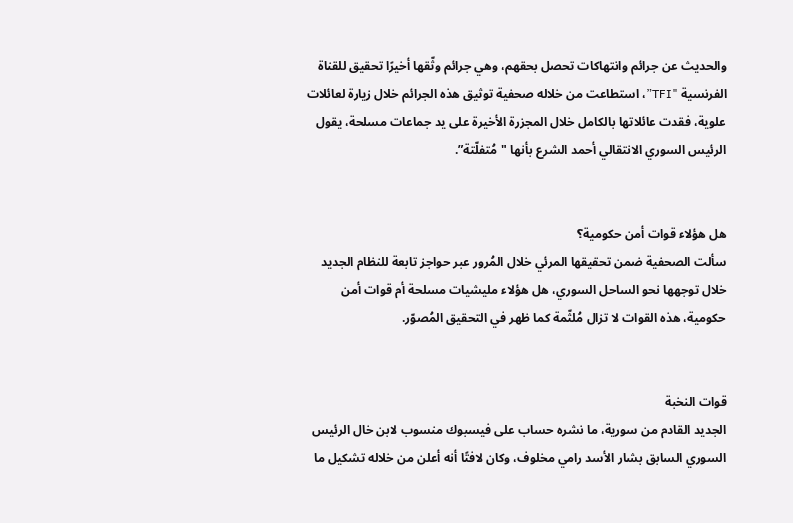والحديث عن جرائم وانتهاكات تحصل بحقهم، وهي جرائم وثّقها أخيرًا تحقيق للقناة الفرنسية "TFI”، استطاعت من خلاله صحفية توثيق هذه الجرائم خلال زيارة لعائلات علوية، فقدت عائلاتها بالكامل خلال المجزرة الأخيرة على يد جماعات مسلحة، يقول الرئيس السوري الانتقالي أحمد الشرع بأنها "مُتفلّتة”.


هل هؤلاء قوات أمن حكومية؟
سألت الصحفية ضمن تحقيقها المرئي خلال المُرور عبر حواجز تابعة للنظام الجديد خلال توجهها نحو الساحل السوري، هل هؤلاء مليشيات مسلحة أم قوات أمن حكومية، هذه القوات لا تزال مُلثّمة كما ظهر في التحقيق المُصوّر.


قوات النخبة
الجديد القادم من سورية، ما نشره حساب على فيسبوك منسوب لابن خال الرئيس السوري السابق بشار الأسد رامي مخلوف، وكان لافتًا أنه أعلن من خلاله تشكيل ما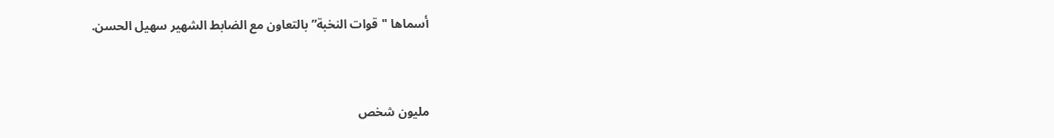أسماها "قوات النخبة” بالتعاون مع الضابط الشهير سهيل الحسن.


مليون شخص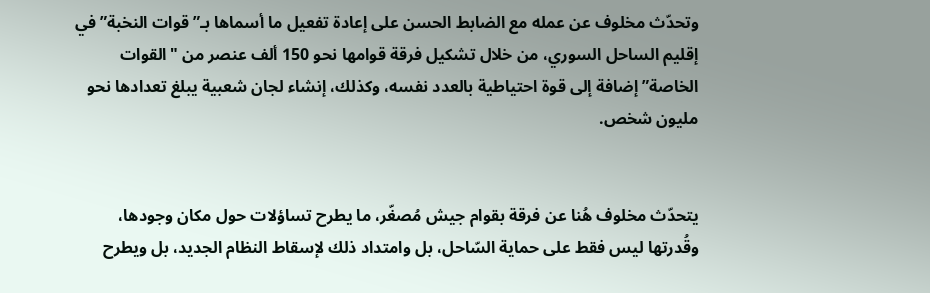وتحدّث مخلوف عن عمله مع الضابط الحسن على إعادة تفعيل ما أسماها بـ”قوات النخبة” في إقليم الساحل السوري، من خلال تشكيل فرقة قوامها نحو 150 ألف عنصر من "القوات الخاصة” إضافة إلى قوة احتياطية بالعدد نفسه، وكذلك، إنشاء لجان شعبية يبلغ تعدادها نحو مليون شخص.


يتحدّث مخلوف هُنا عن فرقة بقوام جيش مُصغّر، ما يطرح تساؤلات حول مكان وجودها، وقُدرتها ليس فقط على حماية السّاحل، بل وامتداد ذلك لإسقاط النظام الجديد، بل ويطرح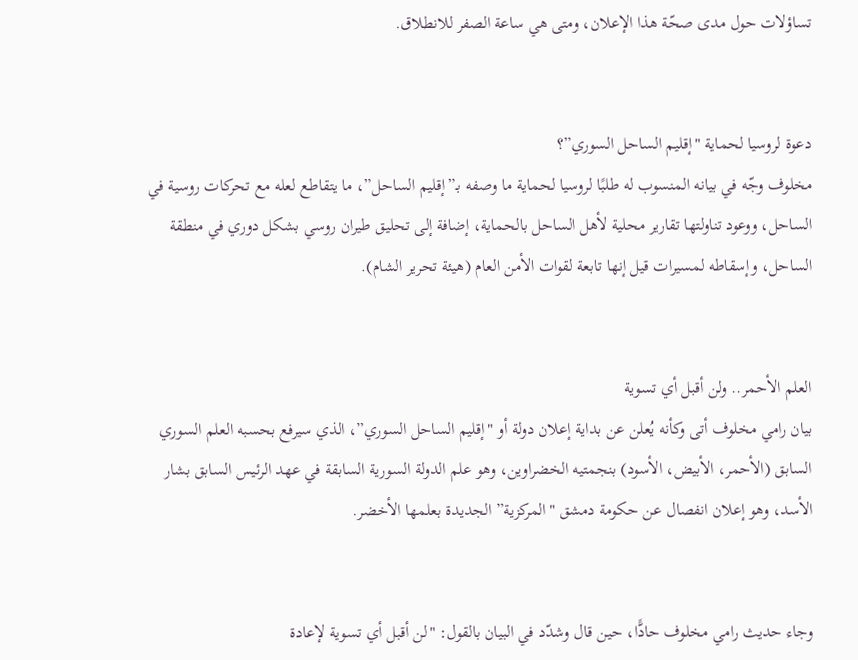تساؤلات حول مدى صحّة هذا الإعلان، ومتى هي ساعة الصفر للانطلاق.


دعوة لروسيا لحماية "إقليم الساحل السوري”؟
مخلوف وجّه في بيانه المنسوب له طلبًا لروسيا لحماية ما وصفه بـ”إقليم الساحل”، ما يتقاطع لعله مع تحركات روسية في الساحل، ووعود تناولتها تقارير محلية لأهل الساحل بالحماية، إضافة إلى تحليق طيران روسي بشكل دوري في منطقة الساحل، وإسقاطه لمسيرات قيل إنها تابعة لقوات الأمن العام (هيئة تحرير الشام).


العلم الأحمر.. ولن أقبل أي تسوية
بيان رامي مخلوف أتى وكأنه يُعلن عن بداية إعلان دولة أو "إقليم الساحل السوري”، الذي سيرفع بحسبه العلم السوري السابق (الأحمر، الأبيض، الأسود) بنجمتيه الخضراوين، وهو علم الدولة السورية السابقة في عهد الرئيس السابق بشار الأسد، وهو إعلان انفصال عن حكومة دمشق "المركزية” الجديدة بعلمها الأخضر.


وجاء حديث رامي مخلوف حادًّا، حين قال وشدّد في البيان بالقول: "لن أقبل أي تسوية لإعادة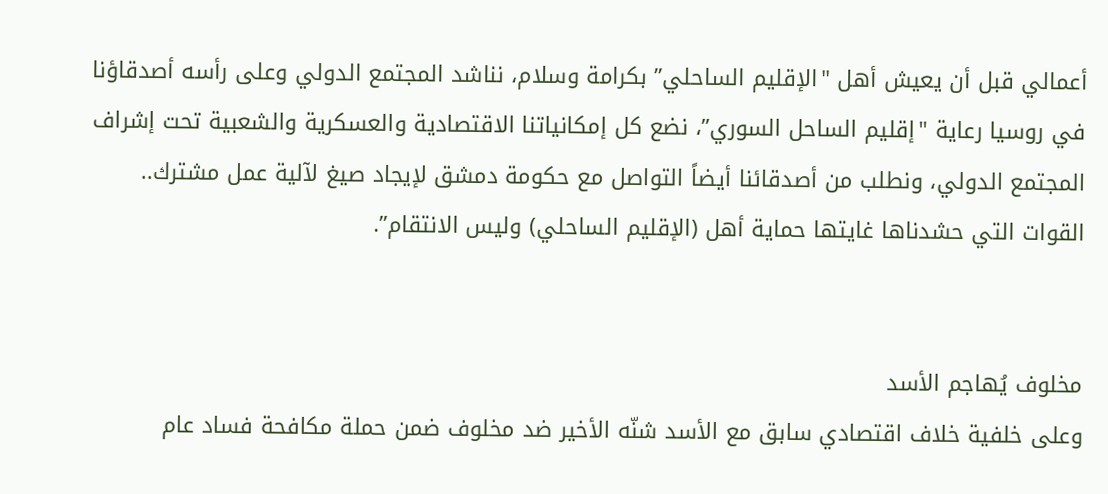أعمالي قبل أن يعيش أهل "الإقليم الساحلي” بكرامة وسلام، نناشد المجتمع الدولي وعلى رأسه أصدقاؤنا في روسيا رعاية "إقليم الساحل السوري”، نضع كل إمكانياتنا الاقتصادية والعسكرية والشعبية تحت إشراف المجتمع الدولي، ونطلب من أصدقائنا أيضاً التواصل مع حكومة دمشق لإيجاد صيغ لآلية عمل مشترك.. القوات التي حشدناها غايتها حماية أهل (الإقليم الساحلي) وليس الانتقام”.


مخلوف يُهاجم الأسد
وعلى خلفية خلاف اقتصادي سابق مع الأسد شنّه الأخير ضد مخلوف ضمن حملة مكافحة فساد عام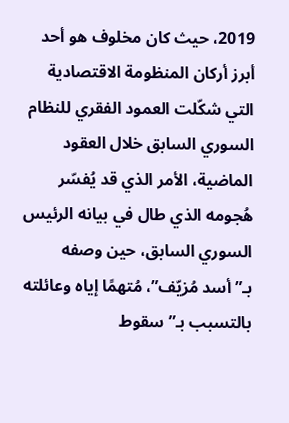2019، حيث كان مخلوف هو أحد أبرز أركان المنظومة الاقتصادية التي شكّلت العمود الفقري للنظام السوري السابق خلال العقود الماضية، الأمر الذي قد يُفسّر هُجومه الذي طال في بيانه الرئيس السوري السابق، حين وصفه بـ”أسد مُزيّف”، مُتهمًا إياه وعائلته بالتسبب بـ”سقوط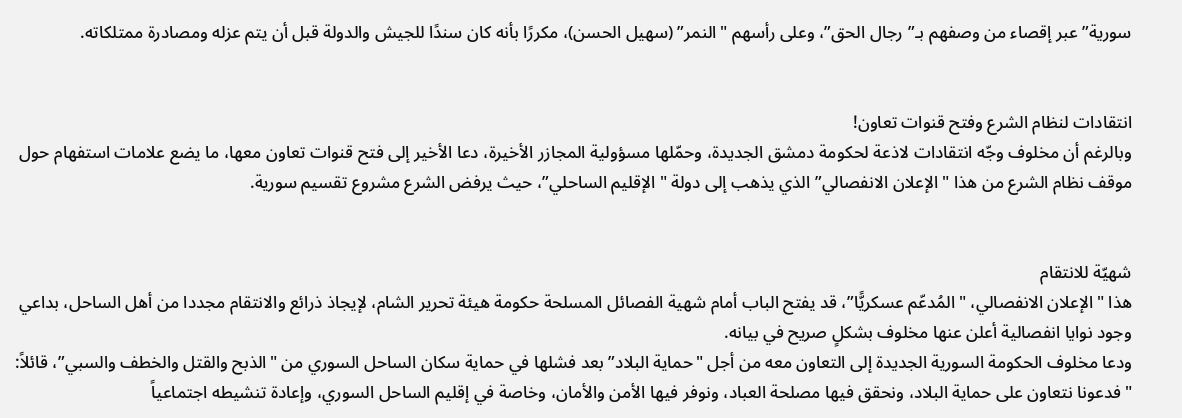سورية” عبر إقصاء من وصفهم بـ”رجال الحق”، وعلى رأسهم "النمر” (سهيل الحسن)، مكررًا بأنه كان سندًا للجيش والدولة قبل أن يتم عزله ومصادرة ممتلكاته.


انتقادات لنظام الشرع وفتح قنوات تعاون!
وبالرغم أن مخلوف وجّه انتقادات لاذعة لحكومة دمشق الجديدة، وحمّلها مسؤولية المجازر الأخيرة، دعا الأخير إلى فتح قنوات تعاون معها، ما يضع علامات استفهام حول موقف نظام الشرع من هذا "الإعلان الانفصالي” الذي يذهب إلى دولة "الإقليم الساحلي”، حيث يرفض الشرع مشروع تقسيم سورية.


شهيّة للانتقام
هذا "الإعلان الانفصالي، "المُدعّم عسكريًّا”، قد يفتح الباب أمام شهية الفصائل المسلحة حكومة هيئة تحرير الشام، لإيجاذ ذرائع والانتقام مجددا من أهل الساحل، بداعي وجود نوايا انفصالية أعلن عنها مخلوف بشكلٍ صريح في بيانه.
ودعا مخلوف الحكومة السورية الجديدة إلى التعاون معه من أجل "حماية البلاد” بعد فشلها في حماية سكان الساحل السوري من "الذبح والقتل والخطف والسبي”، قائلاً: "فدعونا نتعاون على حماية البلاد، ونحقق فيها مصلحة العباد، ونوفر فيها الأمن والأمان، وخاصة في إقليم الساحل السوري، وإعادة تنشيطه اجتماعياً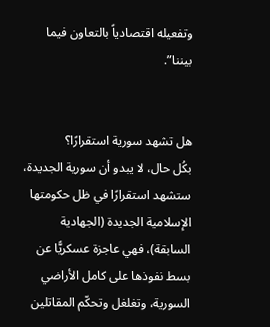وتفعيله اقتصادياً بالتعاون فيما بيننا”.


هل تشهد سورية استقرارًا؟
بكُل حال، لا يبدو أن سورية الجديدة، ستشهد استقرارًا في ظل حكومتها الإسلامية الجديدة (الجهادية السابقة)، فهي عاجزة عسكريًّا عن بسط نفوذها على كامل الأراضي السورية، وتغلغل وتحكّم المقاتلين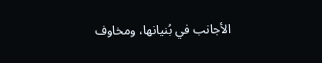الأجانب في بُنيانها، ومخاوف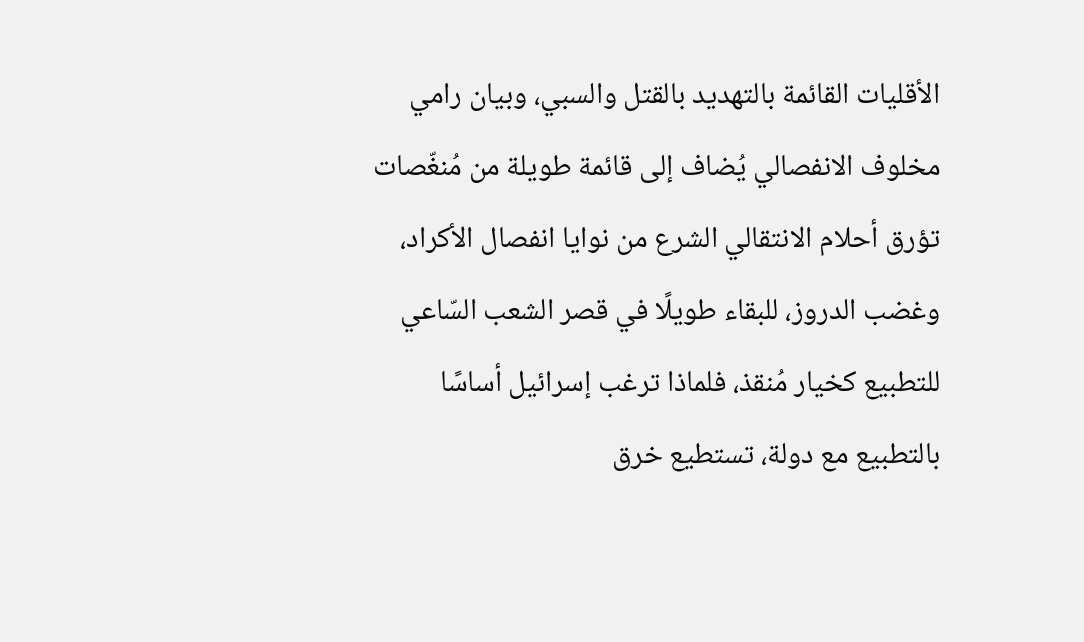الأقليات القائمة بالتهديد بالقتل والسبي، وبيان رامي مخلوف الانفصالي يُضاف إلى قائمة طويلة من مُنغّصات تؤرق أحلام الانتقالي الشرع من نوايا انفصال الأكراد، وغضب الدروز، للبقاء طويلًا في قصر الشعب السّاعي للتطبيع كخيار مُنقذ، فلماذا ترغب إسرائيل أساسًا بالتطبيع مع دولة، تستطيع خرق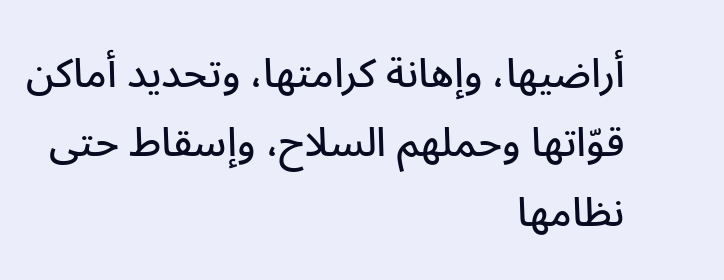أراضيها، وإهانة كرامتها، وتحديد أماكن قوّاتها وحملهم السلاح، وإسقاط حتى نظامها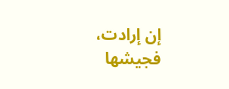إن إرادت، فجيشها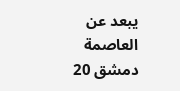يبعد عن العاصمة دمشق 20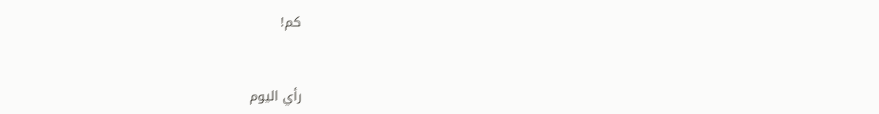كم!


رأي اليوم